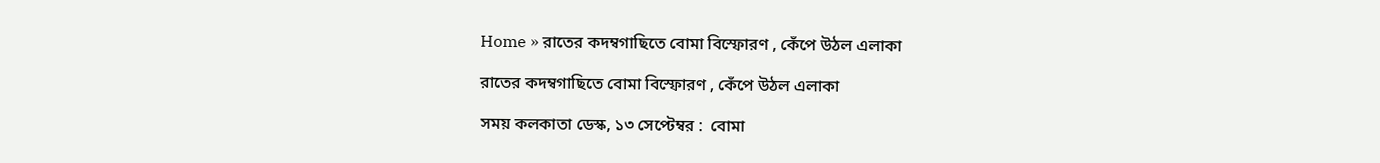Home » রাতের কদম্বগাছিতে বোমা বিস্ফোরণ , কেঁপে উঠল এলাকা

রাতের কদম্বগাছিতে বোমা বিস্ফোরণ , কেঁপে উঠল এলাকা

সময় কলকাতা ডেস্ক, ১৩ সেপ্টেম্বর :  বোমা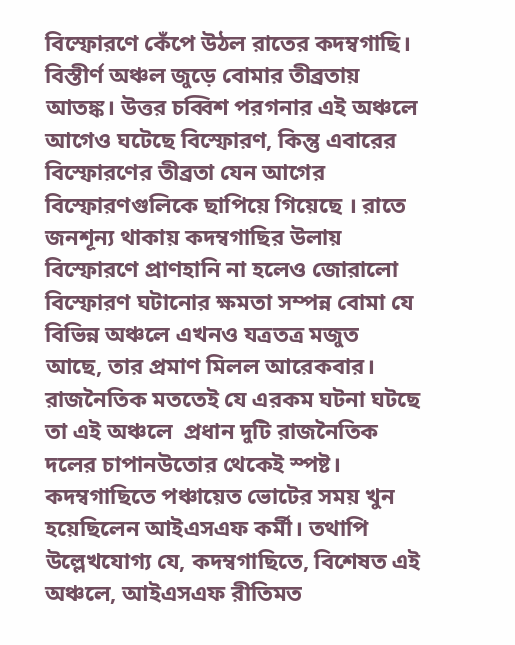বিস্ফোরণে কেঁপে উঠল রাতের কদম্বগাছি। বিস্তীর্ণ অঞ্চল জুড়ে বোমার তীব্রতায় আতঙ্ক। উত্তর চব্বিশ পরগনার এই অঞ্চলে আগেও ঘটেছে বিস্ফোরণ, কিন্তু এবারের বিস্ফোরণের তীব্রতা যেন আগের বিস্ফোরণগুলিকে ছাপিয়ে গিয়েছে । রাতে জনশূন্য থাকায় কদম্বগাছির উলায় বিস্ফোরণে প্রাণহানি না হলেও জোরালো বিস্ফোরণ ঘটানোর ক্ষমতা সম্পন্ন বোমা যে বিভিন্ন অঞ্চলে এখনও যত্রতত্র মজুত আছে, তার প্রমাণ মিলল আরেকবার। রাজনৈতিক মততেই যে এরকম ঘটনা ঘটছে  তা এই অঞ্চলে  প্রধান দুটি রাজনৈতিক দলের চাপানউতোর থেকেই স্পষ্ট। কদম্বগাছিতে পঞ্চায়েত ভোটের সময় খুন হয়েছিলেন আইএসএফ কর্মী। তথাপি উল্লেখযোগ্য যে, কদম্বগাছিতে, বিশেষত এই অঞ্চলে, আইএসএফ রীতিমত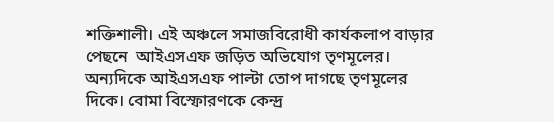শক্তিশালী। এই অঞ্চলে সমাজবিরোধী কার্যকলাপ বাড়ার পেছনে  আইএসএফ জড়িত অভিযোগ তৃণমূলের। অন্যদিকে আইএসএফ পাল্টা তোপ দাগছে তৃণমূলের দিকে। বোমা বিস্ফোরণকে কেন্দ্র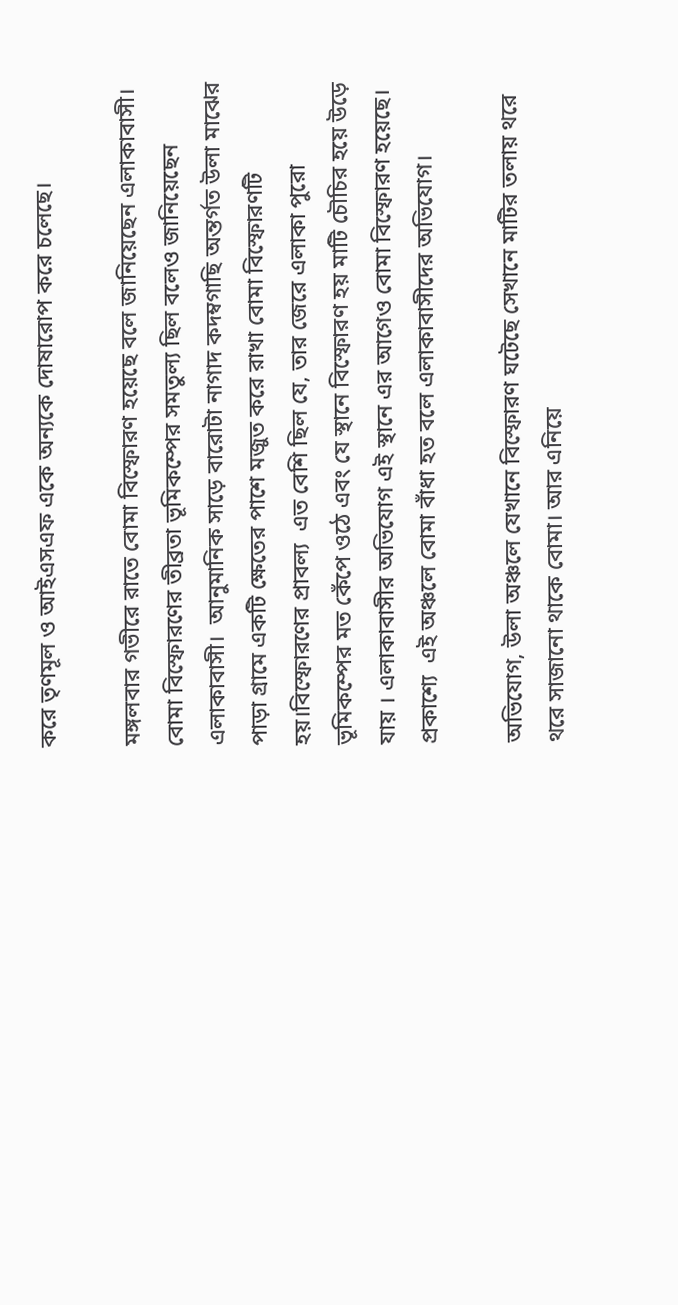করে তৃণমূল ও আইএসএফ একে অন্যকে দোষারোপ করে চলেছে।

মঙ্গলবার গভীরে রাতে বোমা বিস্ফোরণ হয়েছে বলে জানিয়েছেন এলাকাবাসী। বোমা বিস্ফোরণের তীব্রতা ভূমিকম্পের সমতুল্য ছিল বলেও জানিয়েছেন এলাকাবাসী।  আনুমানিক সাড়ে বারোটা নাগাদ কদম্বগাছি অন্তর্গত উলা মাঝের পাড়া গ্রামে একটি ক্ষেতের পাশে মজুত করে রাখা বোমা বিস্ফোরণটি হয়।বিস্ফোরণের প্রাবল্য  এত বেশি ছিল যে, তার জেরে এলাকা পুরো ভূমিকম্পের মত কেঁপে ওঠে এবং যে স্থানে বিস্ফোরণ হয় মাটি চৌচির হয়ে উড়ে যায় । এলাকাবাসীর অভিযোগ এই স্থানে এর আগেও বোমা বিস্ফোরণ হয়েছে। প্রকাশ্যে  এই অঞ্চলে বোমা বাঁধা হত বলে এলাকাবাসীদের অভিযোগ।

অভিযোগ, উলা অঞ্চলে যেখানে বিস্ফোরণ ঘটেছে সেখানে মাটির তলায় থরে থরে সাজানো থাকে বোমা। আর এনিয়ে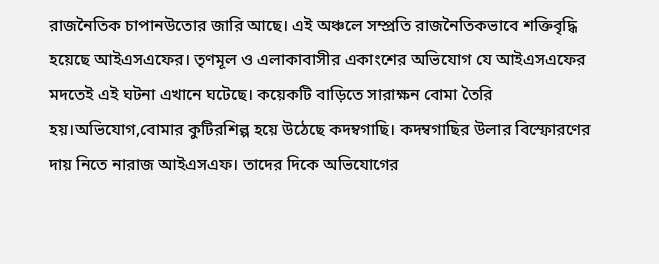রাজনৈতিক চাপানউতোর জারি আছে। এই অঞ্চলে সম্প্রতি রাজনৈতিকভাবে শক্তিবৃদ্ধি হয়েছে আইএসএফের। তৃণমূল ও এলাকাবাসীর একাংশের অভিযোগ যে আইএসএফের মদতেই এই ঘটনা এখানে ঘটেছে। কয়েকটি বাড়িতে সারাক্ষন বোমা তৈরি হয়।অভিযোগ,বোমার কুটিরশিল্প হয়ে উঠেছে কদম্বগাছি। কদম্বগাছির উলার বিস্ফোরণের দায় নিতে নারাজ আইএসএফ। তাদের দিকে অভিযোগের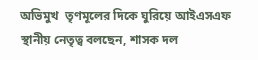অভিমুখ  তৃণমূলের দিকে ঘুরিয়ে আইএসএফ স্থানীয় নেতৃত্ব বলছেন, শাসক দল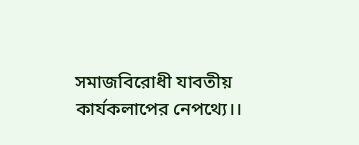সমাজবিরোধী যাবতীয় কার্যকলাপের নেপথ্যে।।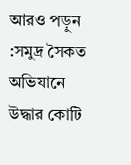আরও পড়ুন :সমুদ্র সৈকত অভিযানে উদ্ধার কোটি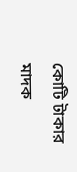কোটি টাকার মাদক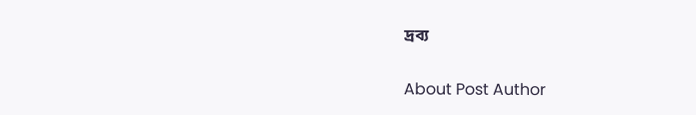দ্রব্য

About Post Author